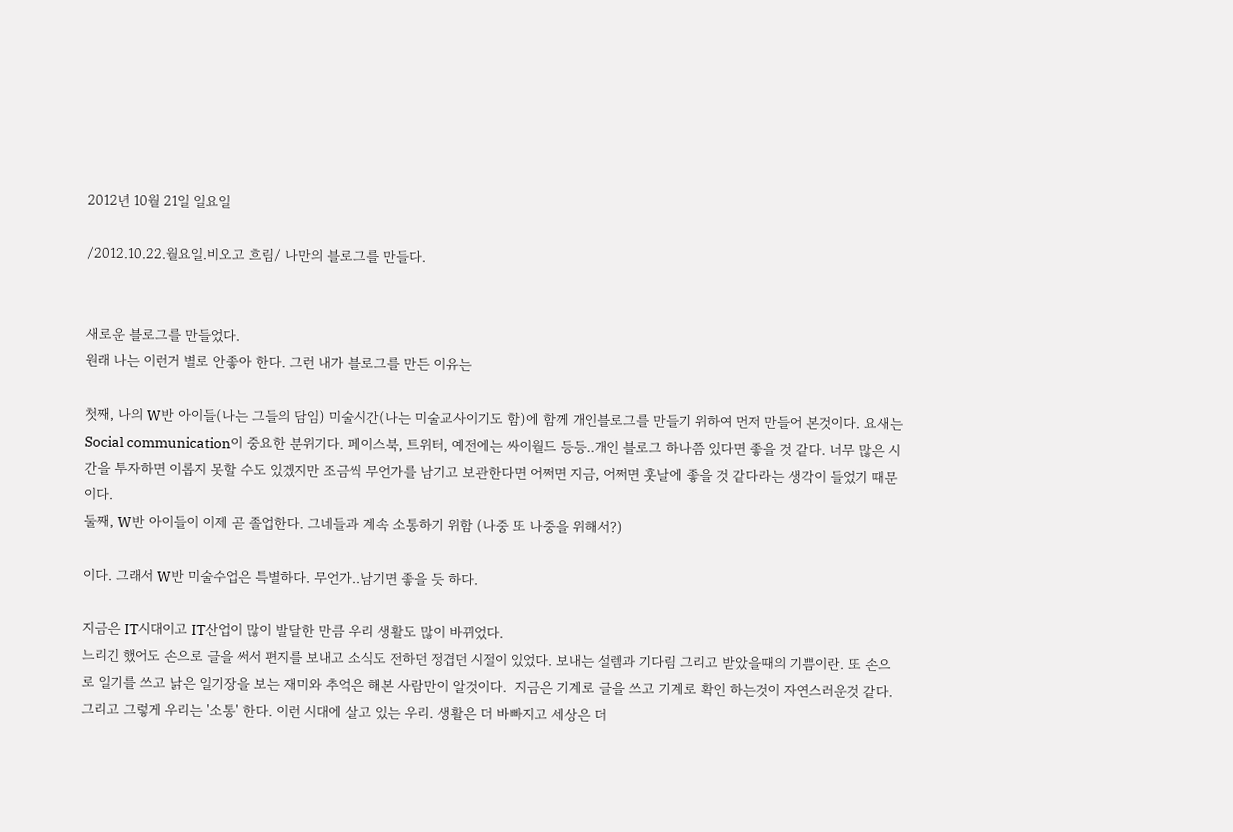2012년 10월 21일 일요일

/2012.10.22.월요일.비오고 흐림/ 나만의 블로그를 만들다.


새로운 블로그를 만들었다.
원래 나는 이런거 별로 안좋아 한다. 그런 내가 블로그를 만든 이유는

첫째, 나의 W반 아이들(나는 그들의 담임) 미술시간(나는 미술교사이기도 함)에 함께 개인블로그를 만들기 위하여 먼저 만들어 본것이다. 요새는 Social communication이 중요한 분위기다. 페이스북, 트위터, 예전에는 싸이월드 등등..개인 블로그 하나쯤 있다면 좋을 것 같다. 너무 많은 시간을 투자하면 이롭지 못할 수도 있겠지만 조금씩 무언가를 남기고 보관한다면 어쩌면 지금, 어쩌면 훗날에 좋을 것 같다라는 생각이 들었기 때문이다.
둘째, W반 아이들이 이제 곧 졸업한다. 그네들과 계속 소통하기 위함 (나중 또 나중을 위해서?)

이다. 그래서 W반 미술수업은 특별하다. 무언가..남기면 좋을 듯 하다.

지금은 IT시대이고 IT산업이 많이 발달한 만큼 우리 생활도 많이 바뀌었다.
느리긴 했어도 손으로 글을 써서 편지를 보내고 소식도 전하던 정겹던 시절이 있었다. 보내는 설렘과 기다림 그리고 받았을때의 기쁨이란. 또 손으로 일기를 쓰고 낡은 일기장을 보는 재미와 추억은 해본 사람만이 알것이다.  지금은 기계로 글을 쓰고 기계로 확인 하는것이 자연스러운것 같다. 그리고 그렇게 우리는 '소통' 한다. 이런 시대에 살고 있는 우리. 생활은 더 바빠지고 세상은 더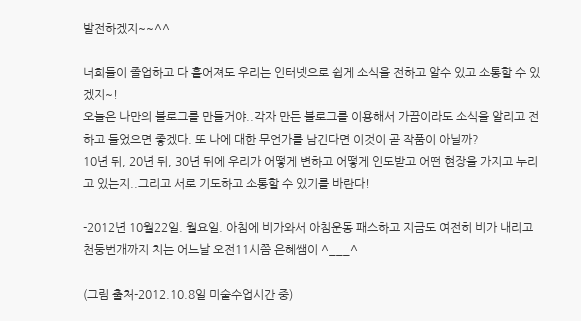발전하겠지~~^^

너희들이 졸업하고 다 흩어져도 우리는 인터넷으로 쉽게 소식을 전하고 알수 있고 소통할 수 있겠지~!
오늘은 나만의 블로그를 만들거야..각자 만든 블로그를 이용해서 가끔이라도 소식을 알리고 전하고 들었으면 좋겠다. 또 나에 대한 무언가를 남긴다면 이것이 곧 작품이 아닐까?
10년 뒤, 20년 뒤, 30년 뒤에 우리가 어떻게 변하고 어떻게 인도받고 어떤 현장을 가지고 누리고 있는지..그리고 서로 기도하고 소통할 수 있기를 바란다!

-2012년 10월22일. 월요일. 아침에 비가와서 아침운동 패스하고 지금도 여전히 비가 내리고 천둥번개까지 치는 어느날 오전11시쯤 은혜쌤이 ^___^

(그림 출처-2012.10.8일 미술수업시간 중)